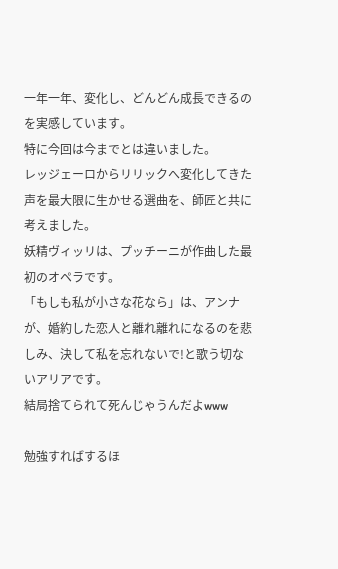一年一年、変化し、どんどん成長できるのを実感しています。
特に今回は今までとは違いました。
レッジェーロからリリックへ変化してきた声を最大限に生かせる選曲を、師匠と共に考えました。
妖精ヴィッリは、プッチーニが作曲した最初のオペラです。
「もしも私が小さな花なら」は、アンナが、婚約した恋人と離れ離れになるのを悲しみ、決して私を忘れないで!と歌う切ないアリアです。
結局捨てられて死んじゃうんだよwww

勉強すればするほ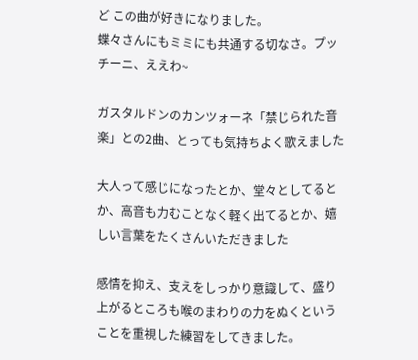ど この曲が好きになりました。
蝶々さんにもミミにも共通する切なさ。プッチーニ、ええわ~

ガスタルドンのカンツォーネ「禁じられた音楽」との2曲、とっても気持ちよく歌えました

大人って感じになったとか、堂々としてるとか、高音も力むことなく軽く出てるとか、嬉しい言葉をたくさんいただきました

感情を抑え、支えをしっかり意識して、盛り上がるところも喉のまわりの力をぬくということを重視した練習をしてきました。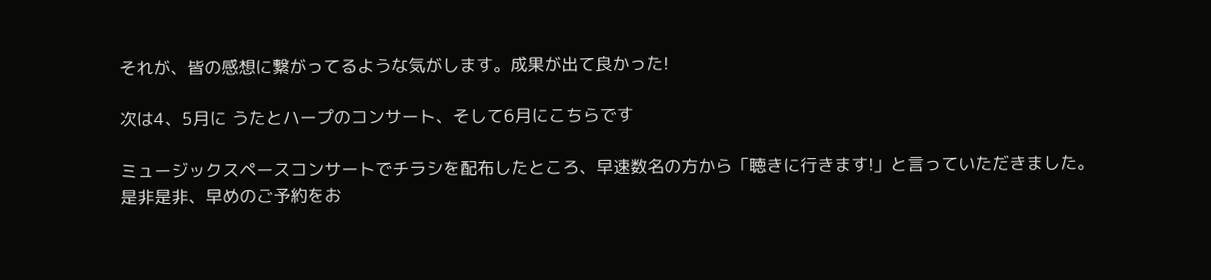それが、皆の感想に繋がってるような気がします。成果が出て良かった!

次は4、5月に うたとハープのコンサート、そして6月にこちらです

ミュージックスペースコンサートでチラシを配布したところ、早速数名の方から「聴きに行きます!」と言っていただきました。
是非是非、早めのご予約をお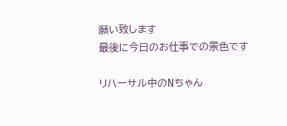願い致します
最後に今日のお仕事での景色です

リハーサル中のNちゃん